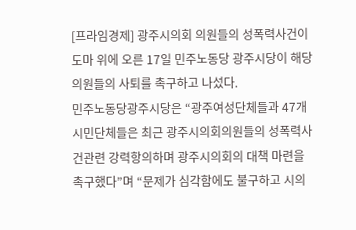[프라임경제] 광주시의회 의원들의 성폭력사건이 도마 위에 오른 17일 민주노동당 광주시당이 해당의원들의 사퇴를 촉구하고 나섰다.
민주노동당광주시당은 “광주여성단체들과 47개 시민단체들은 최근 광주시의회의원들의 성폭력사건관련 강력항의하며 광주시의회의 대책 마련을 촉구했다”며 “문제가 심각함에도 불구하고 시의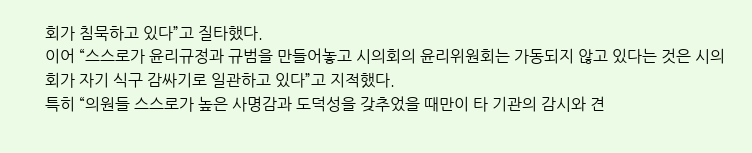회가 침묵하고 있다”고 질타했다.
이어 “스스로가 윤리규정과 규범을 만들어놓고 시의회의 윤리위원회는 가동되지 않고 있다는 것은 시의회가 자기 식구 감싸기로 일관하고 있다”고 지적했다.
특히 “의원들 스스로가 높은 사명감과 도덕성을 갖추었을 때만이 타 기관의 감시와 견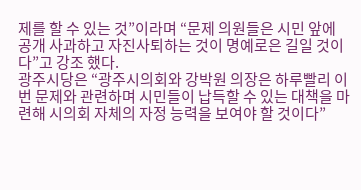제를 할 수 있는 것”이라며 “문제 의원들은 시민 앞에 공개 사과하고 자진사퇴하는 것이 명예로은 길일 것이다”고 강조 했다.
광주시당은 “광주시의회와 강박원 의장은 하루빨리 이번 문제와 관련하며 시민들이 납득할 수 있는 대책을 마련해 시의회 자체의 자정 능력을 보여야 할 것이다”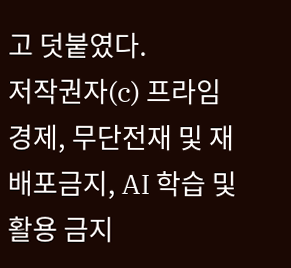고 덧붙였다.
저작권자(c) 프라임경제, 무단전재 및 재배포금지, AI 학습 및 활용 금지